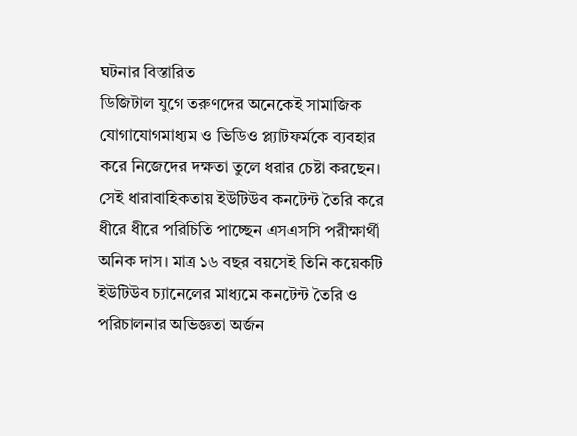ঘটনার বিস্তারিত
ডিজিটাল যুগে তরুণদের অনেকেই সামাজিক যোগাযোগমাধ্যম ও ভিডিও প্ল্যাটফর্মকে ব্যবহার করে নিজেদের দক্ষতা তুলে ধরার চেষ্টা করছেন। সেই ধারাবাহিকতায় ইউটিউব কনটেন্ট তৈরি করে ধীরে ধীরে পরিচিতি পাচ্ছেন এসএসসি পরীক্ষার্থী অনিক দাস। মাত্র ১৬ বছর বয়সেই তিনি কয়েকটি ইউটিউব চ্যানেলের মাধ্যমে কনটেন্ট তৈরি ও পরিচালনার অভিজ্ঞতা অর্জন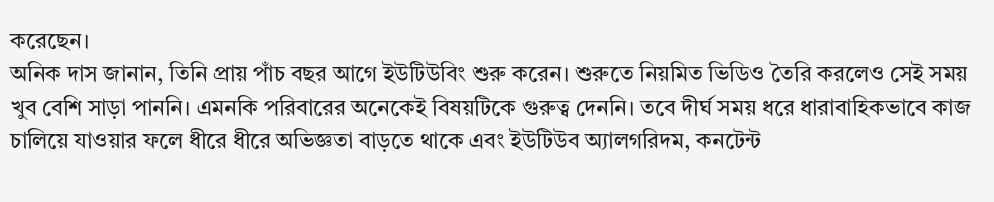করেছেন।
অনিক দাস জানান, তিনি প্রায় পাঁচ বছর আগে ইউটিউবিং শুরু করেন। শুরুতে নিয়মিত ভিডিও তৈরি করলেও সেই সময় খুব বেশি সাড়া পাননি। এমনকি পরিবারের অনেকেই বিষয়টিকে গুরুত্ব দেননি। তবে দীর্ঘ সময় ধরে ধারাবাহিকভাবে কাজ চালিয়ে যাওয়ার ফলে ধীরে ধীরে অভিজ্ঞতা বাড়তে থাকে এবং ইউটিউব অ্যালগরিদম, কনটেন্ট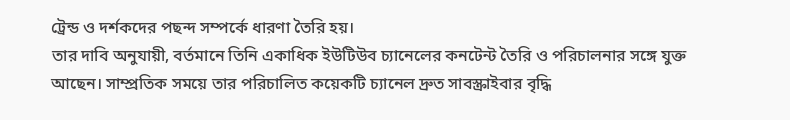ট্রেন্ড ও দর্শকদের পছন্দ সম্পর্কে ধারণা তৈরি হয়।
তার দাবি অনুযায়ী, বর্তমানে তিনি একাধিক ইউটিউব চ্যানেলের কনটেন্ট তৈরি ও পরিচালনার সঙ্গে যুক্ত আছেন। সাম্প্রতিক সময়ে তার পরিচালিত কয়েকটি চ্যানেল দ্রুত সাবস্ক্রাইবার বৃদ্ধি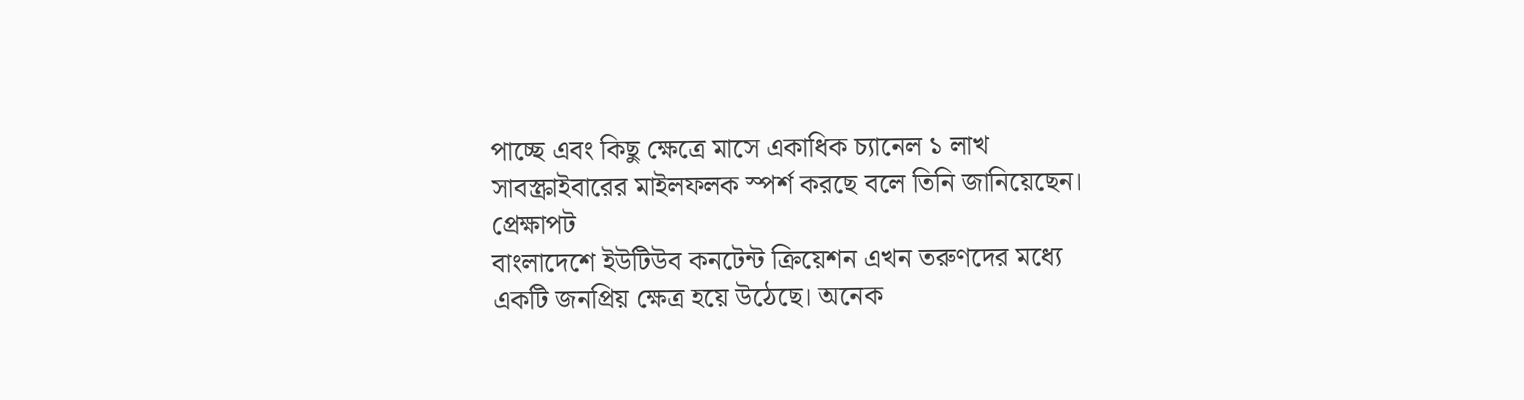পাচ্ছে এবং কিছু ক্ষেত্রে মাসে একাধিক চ্যানেল ১ লাখ সাবস্ক্রাইবারের মাইলফলক স্পর্শ করছে বলে তিনি জানিয়েছেন।
প্রেক্ষাপট
বাংলাদেশে ইউটিউব কনটেন্ট ক্রিয়েশন এখন তরুণদের মধ্যে একটি জনপ্রিয় ক্ষেত্র হয়ে উঠেছে। অনেক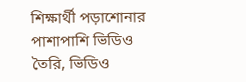শিক্ষার্থী পড়াশোনার পাশাপাশি ভিডিও তৈরি, ভিডিও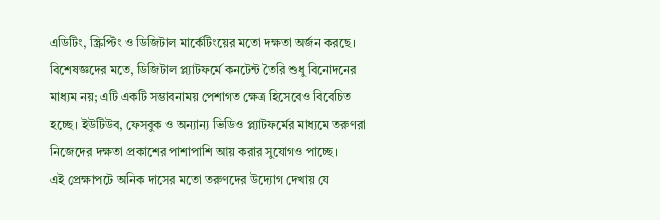এডিটিং, স্ক্রিপ্টিং ও ডিজিটাল মার্কেটিংয়ের মতো দক্ষতা অর্জন করছে।
বিশেষজ্ঞদের মতে, ডিজিটাল প্ল্যাটফর্মে কনটেন্ট তৈরি শুধু বিনোদনের মাধ্যম নয়; এটি একটি সম্ভাবনাময় পেশাগত ক্ষেত্র হিসেবেও বিবেচিত হচ্ছে। ইউটিউব, ফেসবুক ও অন্যান্য ভিডিও প্ল্যাটফর্মের মাধ্যমে তরুণরা নিজেদের দক্ষতা প্রকাশের পাশাপাশি আয় করার সুযোগও পাচ্ছে।
এই প্রেক্ষাপটে অনিক দাসের মতো তরুণদের উদ্যোগ দেখায় যে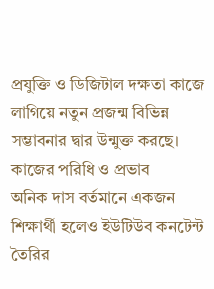প্রযুক্তি ও ডিজিটাল দক্ষতা কাজে লাগিয়ে নতুন প্রজন্ম বিভিন্ন সম্ভাবনার দ্বার উন্মুক্ত করছে।
কাজের পরিধি ও প্রভাব
অনিক দাস বর্তমানে একজন শিক্ষার্থী হলেও ইউটিউব কনটেন্ট তৈরির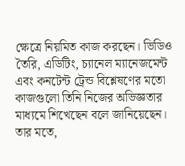ক্ষেত্রে নিয়মিত কাজ করছেন। ভিডিও তৈরি, এডিটিং, চ্যানেল ম্যানেজমেন্ট এবং কনটেন্ট ট্রেন্ড বিশ্লেষণের মতো কাজগুলো তিনি নিজের অভিজ্ঞতার মাধ্যমে শিখেছেন বলে জানিয়েছেন।
তার মতে,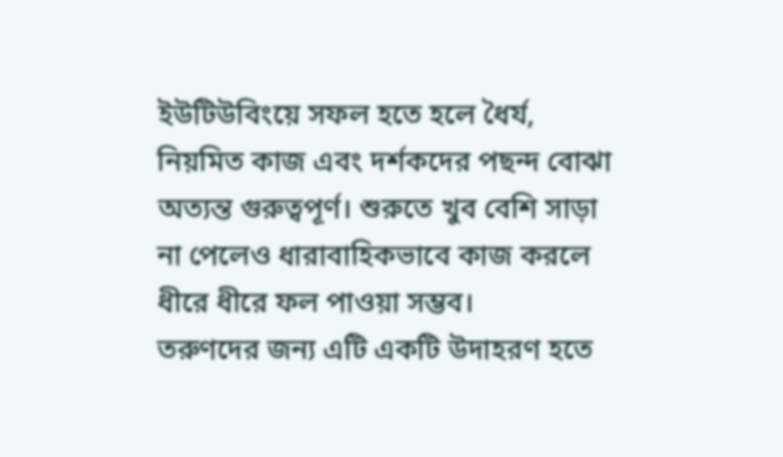ইউটিউবিংয়ে সফল হতে হলে ধৈর্য, নিয়মিত কাজ এবং দর্শকদের পছন্দ বোঝা অত্যন্ত গুরুত্বপূর্ণ। শুরুতে খুব বেশি সাড়া না পেলেও ধারাবাহিকভাবে কাজ করলে ধীরে ধীরে ফল পাওয়া সম্ভব।
তরুণদের জন্য এটি একটি উদাহরণ হতে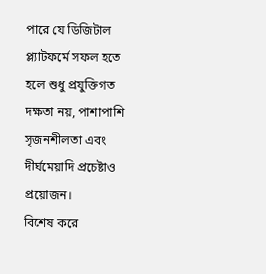পারে যে ডিজিটাল প্ল্যাটফর্মে সফল হতে হলে শুধু প্রযুক্তিগত দক্ষতা নয়, পাশাপাশি সৃজনশীলতা এবং দীর্ঘমেয়াদি প্রচেষ্টাও প্রয়োজন।
বিশেষ করে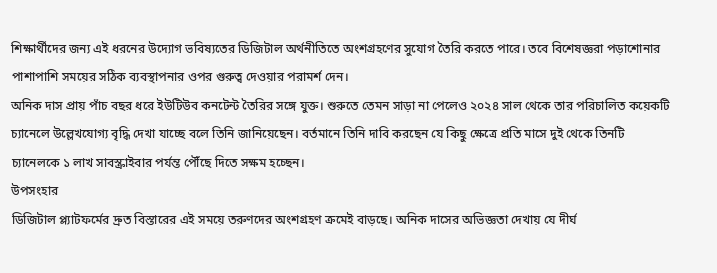শিক্ষার্থীদের জন্য এই ধরনের উদ্যোগ ভবিষ্যতের ডিজিটাল অর্থনীতিতে অংশগ্রহণের সুযোগ তৈরি করতে পারে। তবে বিশেষজ্ঞরা পড়াশোনার পাশাপাশি সময়ের সঠিক ব্যবস্থাপনার ওপর গুরুত্ব দেওয়ার পরামর্শ দেন।
অনিক দাস প্রায় পাঁচ বছর ধরে ইউটিউব কনটেন্ট তৈরির সঙ্গে যুক্ত। শুরুতে তেমন সাড়া না পেলেও ২০২৪ সাল থেকে তার পরিচালিত কয়েকটি চ্যানেলে উল্লেখযোগ্য বৃদ্ধি দেখা যাচ্ছে বলে তিনি জানিয়েছেন। বর্তমানে তিনি দাবি করছেন যে কিছু ক্ষেত্রে প্রতি মাসে দুই থেকে তিনটি চ্যানেলকে ১ লাখ সাবস্ক্রাইবার পর্যন্ত পৌঁছে দিতে সক্ষম হচ্ছেন।
উপসংহার
ডিজিটাল প্ল্যাটফর্মের দ্রুত বিস্তারের এই সময়ে তরুণদের অংশগ্রহণ ক্রমেই বাড়ছে। অনিক দাসের অভিজ্ঞতা দেখায় যে দীর্ঘ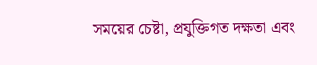সময়ের চেষ্টা, প্রযুক্তিগত দক্ষতা এবং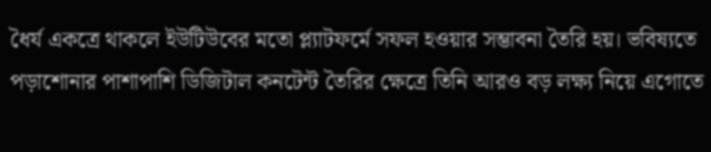ধৈর্য একত্রে থাকলে ইউটিউবের মতো প্ল্যাটফর্মে সফল হওয়ার সম্ভাবনা তৈরি হয়। ভবিষ্যতে পড়াশোনার পাশাপাশি ডিজিটাল কনটেন্ট তৈরির ক্ষেত্রে তিনি আরও বড় লক্ষ্য নিয়ে এগোতে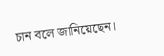চান বলে জানিয়েছেন।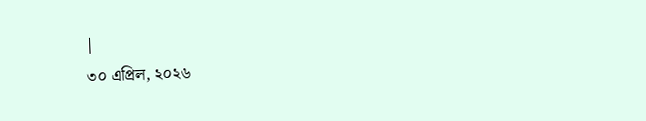|
৩০ এপ্রিল, ২০২৬